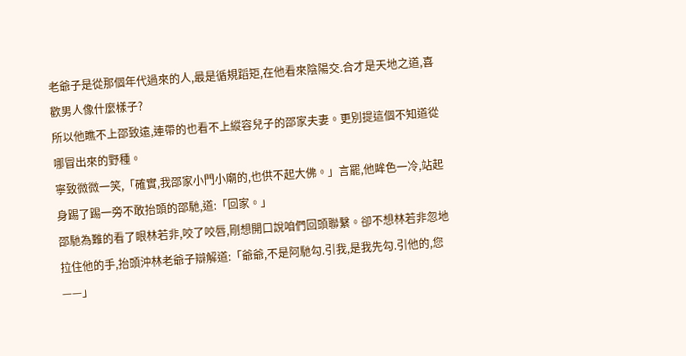老爺子是從那個年代過來的人,最是循規蹈矩,在他看來陰陽交.合才是天地之道,喜歡男人像什麼樣子?
所以他瞧不上邵致遠,連帶的也看不上縱容兒子的邵家夫妻。更別提這個不知道從哪冒出來的野種。
寧致微微一笑,「確實,我邵家小門小廟的,也供不起大佛。」言罷,他眸色一冷,站起身踢了踢一旁不敢抬頭的邵馳,道:「回家。」
邵馳為難的看了眼林若非,咬了咬唇,剛想開口說咱們回頭聯繫。卻不想林若非忽地拉住他的手,抬頭沖林老爺子辯解道:「爺爺,不是阿馳勾.引我,是我先勾.引他的,您——」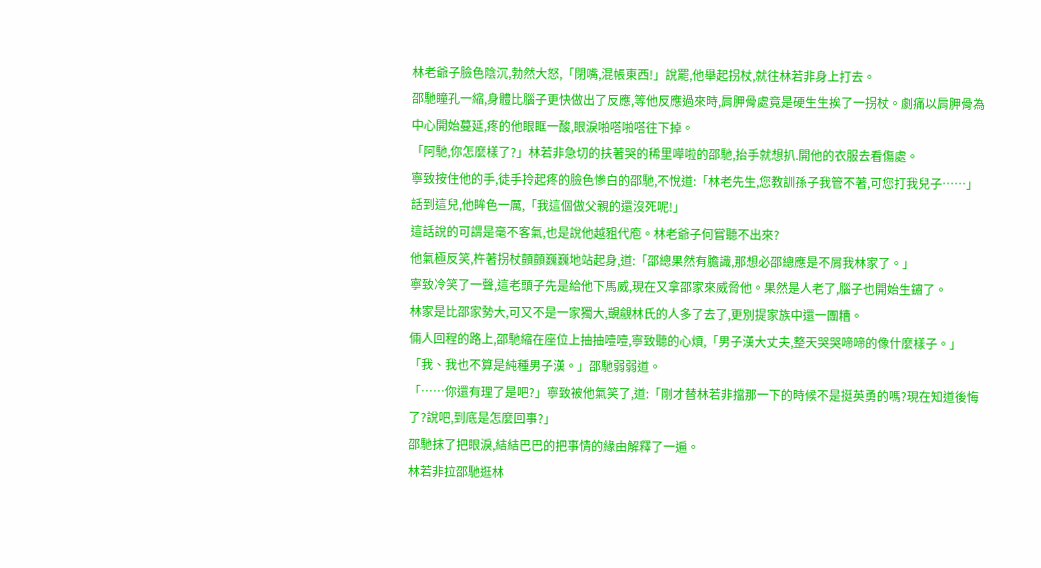林老爺子臉色陰沉,勃然大怒,「閉嘴,混帳東西!」說罷,他舉起拐杖,就往林若非身上打去。
邵馳瞳孔一縮,身體比腦子更快做出了反應,等他反應過來時,肩胛骨處竟是硬生生挨了一拐杖。劇痛以肩胛骨為中心開始蔓延,疼的他眼眶一酸,眼淚啪嗒啪嗒往下掉。
「阿馳,你怎麼樣了?」林若非急切的扶著哭的稀里嘩啦的邵馳,抬手就想扒.開他的衣服去看傷處。
寧致按住他的手,徒手拎起疼的臉色慘白的邵馳,不悅道:「林老先生,您教訓孫子我管不著,可您打我兒子……」話到這兒,他眸色一厲,「我這個做父親的還沒死呢!」
這話說的可謂是毫不客氣,也是說他越豠代庖。林老爺子何嘗聽不出來?
他氣極反笑,杵著拐杖顫顫巍巍地站起身,道:「邵總果然有膽識,那想必邵總應是不屑我林家了。」
寧致冷笑了一聲,這老頭子先是給他下馬威,現在又拿邵家來威脅他。果然是人老了,腦子也開始生鏽了。
林家是比邵家勢大,可又不是一家獨大,覬覦林氏的人多了去了,更別提家族中還一團糟。
倆人回程的路上,邵馳縮在座位上抽抽噎噎,寧致聽的心煩,「男子漢大丈夫,整天哭哭啼啼的像什麼樣子。」
「我、我也不算是純種男子漢。」邵馳弱弱道。
「……你還有理了是吧?」寧致被他氣笑了,道:「剛才替林若非擋那一下的時候不是挺英勇的嗎?現在知道後悔了?說吧,到底是怎麼回事?」
邵馳抹了把眼淚,結結巴巴的把事情的緣由解釋了一遍。
林若非拉邵馳逛林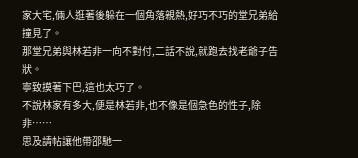家大宅,倆人逛著後躲在一個角落親熱,好巧不巧的堂兄弟給撞見了。
那堂兄弟與林若非一向不對付,二話不說,就跑去找老爺子告狀。
寧致摸著下巴,這也太巧了。
不說林家有多大,便是林若非,也不像是個急色的性子,除非……
思及請帖讓他帶邵馳一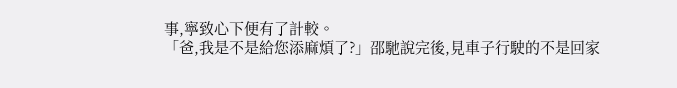事,寧致心下便有了計較。
「爸,我是不是給您添麻煩了?」邵馳說完後,見車子行駛的不是回家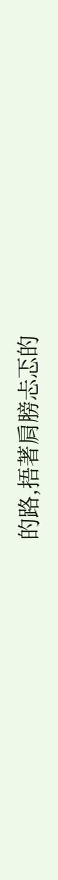的路,捂著肩膀忐忑的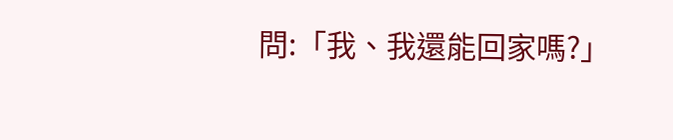問:「我、我還能回家嗎?」